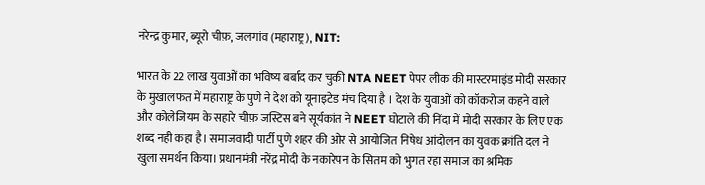नरेन्द्र कुमार, ब्यूरो चीफ़, जलगांव (महाराष्ट्र), NIT:

भारत के 22 लाख युवाओं का भविष्य बर्बाद कर चुकी NTA NEET पेपर लीक की मास्टरमाइंड मोदी सरकार के मुखालफत में महाराष्ट्र के पुणे ने देश को यूनाइटेड मंच दिया है । देश के युवाओं को कॉकरोज कहने वाले और कोलेजियम के सहारे चीफ़ जस्टिस बने सूर्यकांत ने NEET घोटाले की निंदा में मोदी सरकार के लिए एक शब्द नही कहा है। समाजवादी पार्टी पुणे शहर की ओर से आयोजित निषेध आंदोलन का युवक क्रांति दल ने खुला समर्थन किया। प्रधानमंत्री नरेंद्र मोदी के नकारेपन के सितम को भुगत रहा समाज का श्रमिक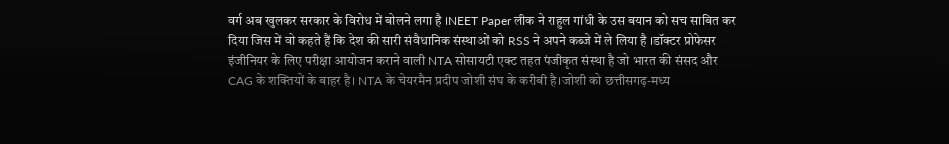वर्ग अब खुलकर सरकार के विरोध में बोलने लगा है ।NEET Paper लीक ने राहुल गांधी के उस बयान को सच साबित कर दिया जिस में वो कहते हैं कि देश की सारी संवैधानिक संस्थाओं को RSS ने अपने कब्जे में ले लिया है ।डॉक्टर प्रोफेसर इंजीनियर के लिए परीक्षा आयोजन कराने वाली NTA सोसायटी एक्ट तहत पंजीकृत संस्था है जो भारत की संसद और CAG के शक्तियों के बाहर है। NTA के चेयरमैन प्रदीप जोशी संघ के करीबी है।जोशी को छत्तीसगढ़-मध्य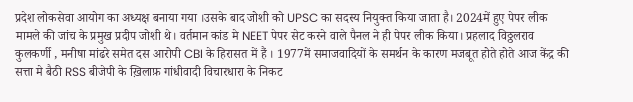प्रदेश लोकसेवा आयोग का अध्यक्ष बनाया गया ।उसके बाद जोशी को UPSC का सदस्य नियुक्त किया जाता है। 2024में हुए पेपर लीक मामले की जांच के प्रमुख प्रदीप जोशी थे। वर्तमान कांड मे NEET पेपर सेट करने वाले पैनल ने ही पेपर लीक किया। प्रहलाद विठ्ठलराव कुलकर्णी , मनीषा मांढरे समेत दस आरोपी CBI के हिरासत में हैं । 1977में समाजवादियों के समर्थन के कारण मजबूत होते होते आज केंद्र की सत्ता मे बैठी RSS बीजेपी के ख़िलाफ़ गांधीवादी विचारधारा के निकट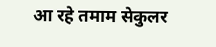आ रहे तमाम सेकुलर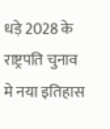धड़े 2028 के राष्ट्रपति चुनाव मे नया इतिहास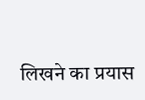लिखने का प्रयास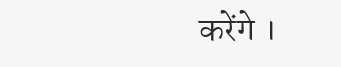करेंगे ।